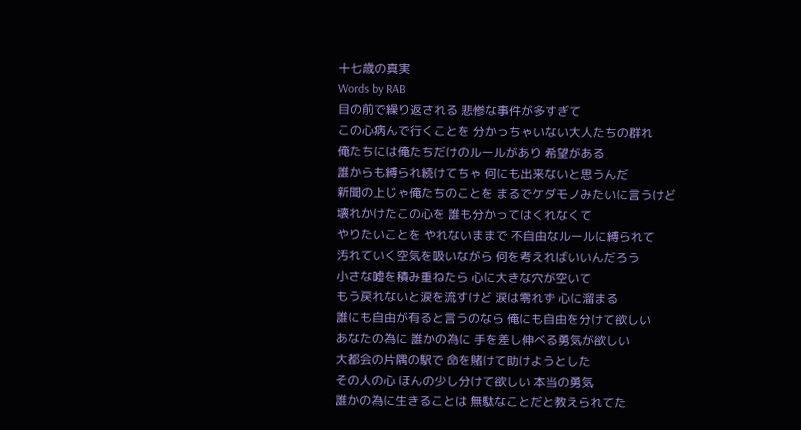十七歳の真実
Words by RAB
目の前で繰り返される 悲惨な事件が多すぎて
この心病んで行くことを 分かっちゃいない大人たちの群れ
俺たちには俺たちだけのルールがあり 希望がある
誰からも縛られ続けてちゃ 何にも出来ないと思うんだ
新聞の上じゃ俺たちのことを まるでケダモノみたいに言うけど
壊れかけたこの心を 誰も分かってはくれなくて
やりたいことを やれないままで 不自由なルールに縛られて
汚れていく空気を吸いながら 何を考えればいいんだろう
小さな嘘を積み重ねたら 心に大きな穴が空いて
もう戻れないと涙を流すけど 涙は零れず 心に溜まる
誰にも自由が有ると言うのなら 俺にも自由を分けて欲しい
あなたの為に 誰かの為に 手を差し伸べる勇気が欲しい
大都会の片隅の駅で 命を賭けて助けようとした
その人の心 ほんの少し分けて欲しい 本当の勇気
誰かの為に生きることは 無駄なことだと教えられてた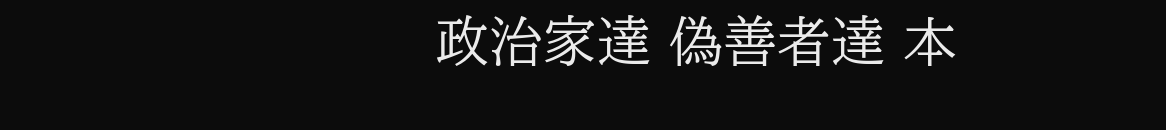政治家達 偽善者達 本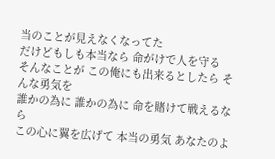当のことが見えなくなってた
だけどもしも本当なら 命がけで人を守る
そんなことが この俺にも出来るとしたら そんな勇気を
誰かの為に 誰かの為に 命を賭けて戦えるなら
この心に翼を広げて 本当の勇気 あなたのよ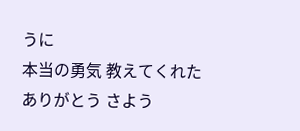うに
本当の勇気 教えてくれた
ありがとう さよう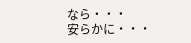なら・・・
安らかに・・・